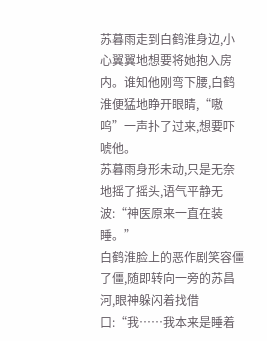苏暮雨走到白鹤淮身边,小心翼翼地想要将她抱入房内。谁知他刚弯下腰,白鹤淮便猛地睁开眼睛,“嗷呜”一声扑了过来,想要吓唬他。
苏暮雨身形未动,只是无奈地摇了摇头,语气平静无波:“神医原来一直在装睡。”
白鹤淮脸上的恶作剧笑容僵了僵,随即转向一旁的苏昌河,眼神躲闪着找借口:“我……我本来是睡着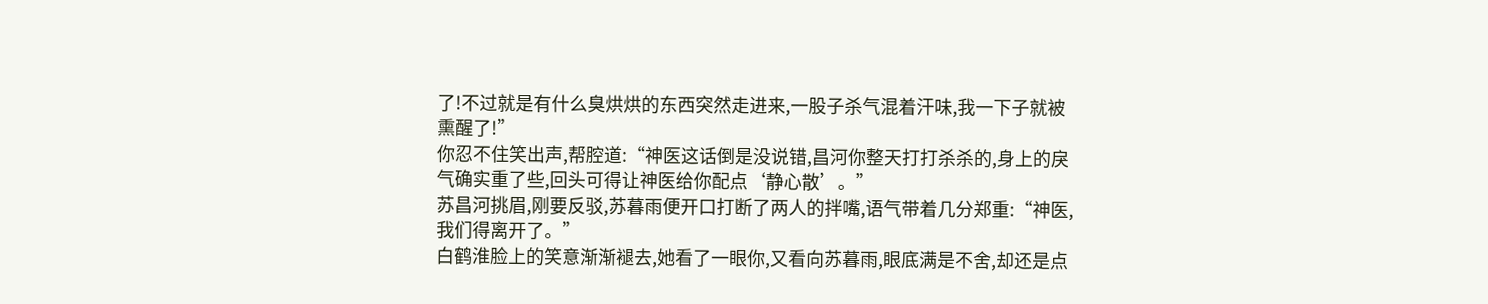了!不过就是有什么臭烘烘的东西突然走进来,一股子杀气混着汗味,我一下子就被熏醒了!”
你忍不住笑出声,帮腔道:“神医这话倒是没说错,昌河你整天打打杀杀的,身上的戾气确实重了些,回头可得让神医给你配点‘静心散’。”
苏昌河挑眉,刚要反驳,苏暮雨便开口打断了两人的拌嘴,语气带着几分郑重:“神医,我们得离开了。”
白鹤淮脸上的笑意渐渐褪去,她看了一眼你,又看向苏暮雨,眼底满是不舍,却还是点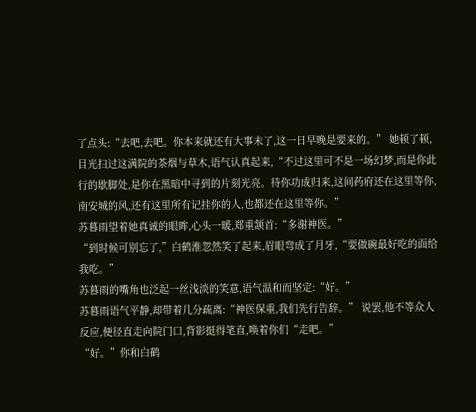了点头:“去吧,去吧。你本来就还有大事未了,这一日早晚是要来的。” 她顿了顿,目光扫过这满院的茶烟与草木,语气认真起来,“不过这里可不是一场幻梦,而是你此行的歇脚处,是你在黑暗中寻到的片刻光亮。待你功成归来,这间药府还在这里等你,南安城的风,还有这里所有记挂你的人,也都还在这里等你。”
苏暮雨望着她真诚的眼眸,心头一暖,郑重颔首:“多谢神医。”
“到时候可别忘了,”白鹤淮忽然笑了起来,眉眼弯成了月牙,“要做碗最好吃的面给我吃。”
苏暮雨的嘴角也泛起一丝浅淡的笑意,语气温和而坚定:“好。”
苏暮雨语气平静,却带着几分疏离:“神医保重,我们先行告辞。” 说罢,他不等众人反应,便径直走向院门口,背影挺得笔直,唤着你们“走吧。”
“好。”你和白鹤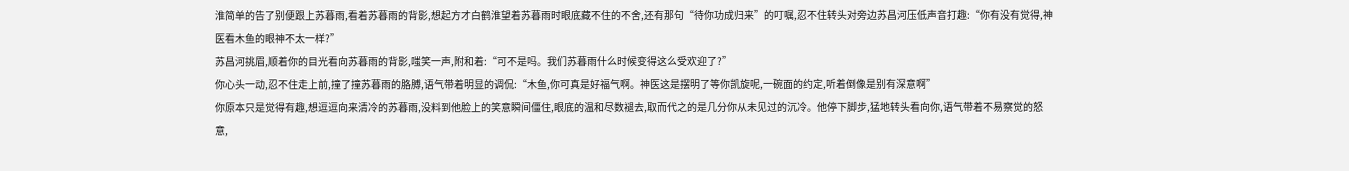淮简单的告了别便跟上苏暮雨,看着苏暮雨的背影,想起方才白鹤淮望着苏暮雨时眼底藏不住的不舍,还有那句“待你功成归来”的叮嘱,忍不住转头对旁边苏昌河压低声音打趣:“你有没有觉得,神医看木鱼的眼神不太一样?”
苏昌河挑眉,顺着你的目光看向苏暮雨的背影,嗤笑一声,附和着:“可不是吗。我们苏暮雨什么时候变得这么受欢迎了?”
你心头一动,忍不住走上前,撞了撞苏暮雨的胳膊,语气带着明显的调侃:“木鱼,你可真是好福气啊。神医这是摆明了等你凯旋呢,一碗面的约定,听着倒像是别有深意啊”
你原本只是觉得有趣,想逗逗向来清冷的苏暮雨,没料到他脸上的笑意瞬间僵住,眼底的温和尽数褪去,取而代之的是几分你从未见过的沉冷。他停下脚步,猛地转头看向你,语气带着不易察觉的怒意,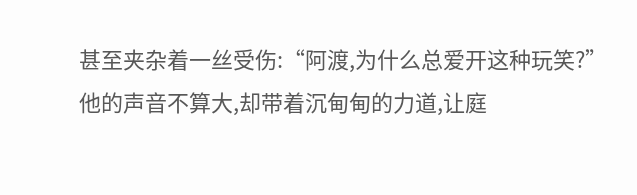甚至夹杂着一丝受伤:“阿渡,为什么总爱开这种玩笑?”
他的声音不算大,却带着沉甸甸的力道,让庭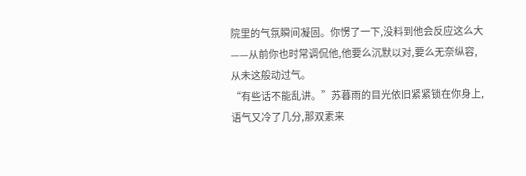院里的气氛瞬间凝固。你愣了一下,没料到他会反应这么大——从前你也时常调侃他,他要么沉默以对,要么无奈纵容,从未这般动过气。
“有些话不能乱讲。”苏暮雨的目光依旧紧紧锁在你身上,语气又冷了几分,那双素来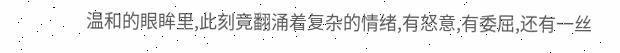温和的眼眸里,此刻竟翻涌着复杂的情绪,有怒意,有委屈,还有一丝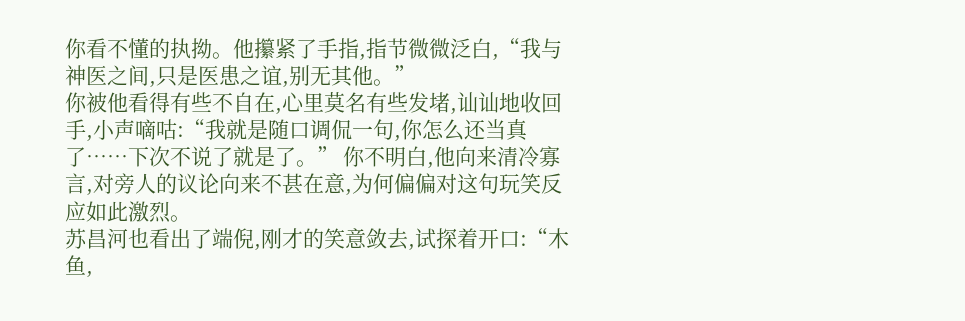你看不懂的执拗。他攥紧了手指,指节微微泛白,“我与神医之间,只是医患之谊,别无其他。”
你被他看得有些不自在,心里莫名有些发堵,讪讪地收回手,小声嘀咕:“我就是随口调侃一句,你怎么还当真了……下次不说了就是了。” 你不明白,他向来清冷寡言,对旁人的议论向来不甚在意,为何偏偏对这句玩笑反应如此激烈。
苏昌河也看出了端倪,刚才的笑意敛去,试探着开口:“木鱼,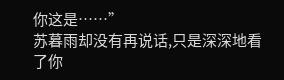你这是……”
苏暮雨却没有再说话,只是深深地看了你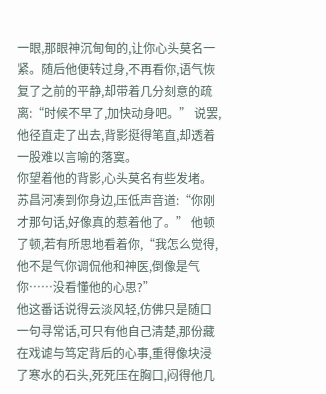一眼,那眼神沉甸甸的,让你心头莫名一紧。随后他便转过身,不再看你,语气恢复了之前的平静,却带着几分刻意的疏离:“时候不早了,加快动身吧。” 说罢,他径直走了出去,背影挺得笔直,却透着一股难以言喻的落寞。
你望着他的背影,心头莫名有些发堵。苏昌河凑到你身边,压低声音道:“你刚才那句话,好像真的惹着他了。” 他顿了顿,若有所思地看着你,“我怎么觉得,他不是气你调侃他和神医,倒像是气你……没看懂他的心思?”
他这番话说得云淡风轻,仿佛只是随口一句寻常话,可只有他自己清楚,那份藏在戏谑与笃定背后的心事,重得像块浸了寒水的石头,死死压在胸口,闷得他几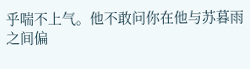乎喘不上气。他不敢问你在他与苏暮雨之间偏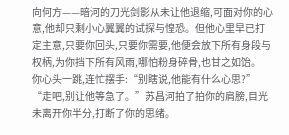向何方——暗河的刀光剑影从未让他退缩,可面对你的心意,他却只剩小心翼翼的试探与惶恐。但他心里早已打定主意,只要你回头,只要你需要,他便会放下所有身段与权柄,为你挡下所有风雨,哪怕粉身碎骨,也甘之如饴。
你心头一跳,连忙摆手:“别瞎说,他能有什么心思?”
“走吧,别让他等急了。”苏昌河拍了拍你的肩膀,目光未离开你半分,打断了你的思绪。